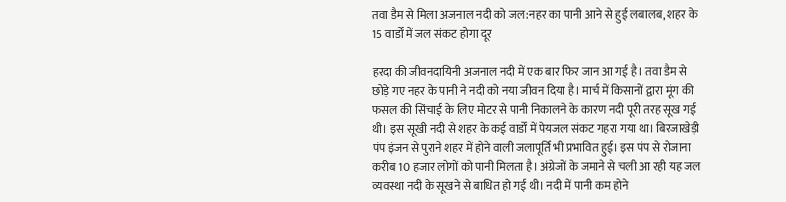तवा डैम से मिला अजनाल नदी को जल:नहर का पानी आने से हुई लबालब, शहर के 15 वार्डों में जल संकट होगा दूर

हरदा की जीवनदायिनी अजनाल नदी में एक बार फिर जान आ गई है। तवा डैम से छोड़े गए नहर के पानी ने नदी को नया जीवन दिया है। मार्च में किसानों द्वारा मूंग की फसल की सिंचाई के लिए मोटर से पानी निकालने के कारण नदी पूरी तरह सूख गई थी। इस सूखी नदी से शहर के कई वार्डों में पेयजल संकट गहरा गया था। बिरजाखेड़ी पंप इंजन से पुराने शहर में होने वाली जलापूर्ति भी प्रभावित हुई। इस पंप से रोजाना करीब 10 हजार लोगों को पानी मिलता है। अंग्रेजों के जमाने से चली आ रही यह जल व्यवस्था नदी के सूखने से बाधित हो गई थी। नदी में पानी कम होने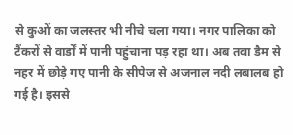से कुओं का जलस्तर भी नीचे चला गया। नगर पालिका को टैंकरों से वार्डों में पानी पहुंचाना पड़ रहा था। अब तवा डैम से नहर में छोड़े गए पानी के सीपेज से अजनाल नदी लबालब हो गई है। इससे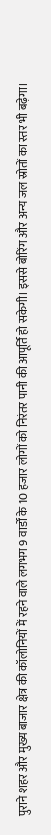पुराने शहर और मुख्य बाजार क्षेत्र की कॉलोनियों में रहने वाले लगभग 9 वार्डों के 10 हजार लोगों को निरंतर पानी की आपूर्ति हो सकेगी। इससे बोरिंग और अन्य जल स्रोतों का स्तर भी बढ़ेगा।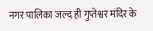नगर पालिका जल्द ही गुप्तेश्वर मंदिर के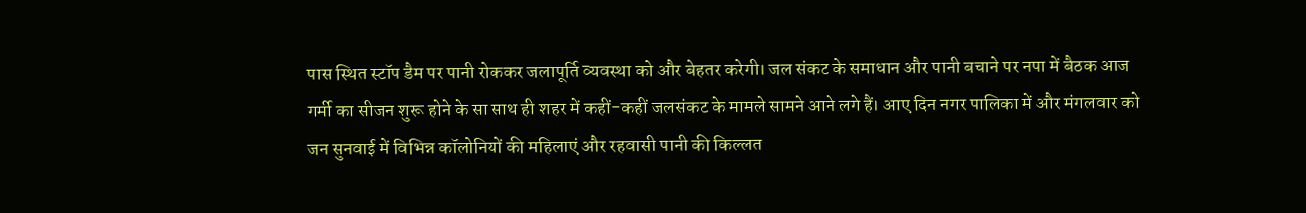पास स्थित स्टॉप डैम पर पानी रोककर जलापूर्ति व्यवस्था को और बेहतर करेगी। जल संकट के समाधान और पानी बचाने पर नपा में बैठक आज गर्मी का सीजन शुरू होने के सा साथ ही शहर में कहीं-कहीं जलसंकट के मामले सामने आने लगे हैं। आए दिन नगर पालिका में और मंगलवार को जन सुनवाई में विभिन्न कॉलोनियों की महिलाएं और रहवासी पानी की किल्लत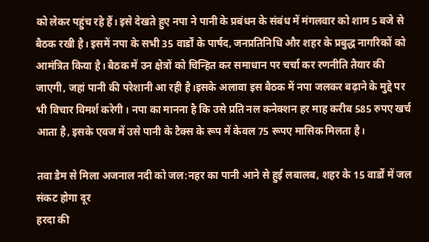को लेकर पहुंच रहे हैं। इसे देखते हुए नपा ने पानी के प्रबंधन के संबंध में मंगलवार को शाम 5 बजे से बैठक रखी है। इसमें नपा के सभी 35 वार्डों के पार्षद, जनप्रतिनिधि और शहर के प्रबुद्ध नागरिकों को आमंत्रित किया है। बैठक में उन क्षेत्रों को चिन्हित कर समाधान पर चर्चा कर रणनीति तैयार की जाएगी, जहां पानी की परेशानी आ रही है।इसके अलावा इस बैठक में नपा जलकर बढ़ाने के मुद्दे पर भी विचार विमर्श करेगी। नपा का मानना है कि उसे प्रति नल कनेक्शन हर माह करीब 585 रुपए खर्च आता है, इसके एवज में उसे पानी के टैक्स के रूप में केवल 75 रूपए मासिक मिलता है।

तवा डैम से मिला अजनाल नदी को जल:नहर का पानी आने से हुई लबालब, शहर के 15 वार्डों में जल संकट होगा दूर
हरदा की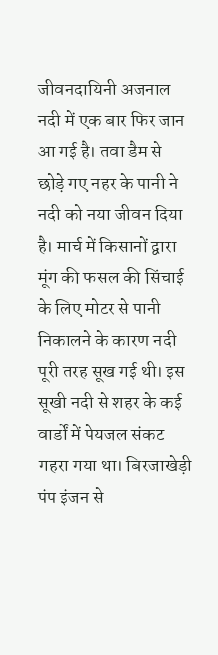जीवनदायिनी अजनाल नदी में एक बार फिर जान आ गई है। तवा डैम से छोड़े गए नहर के पानी ने नदी को नया जीवन दिया है। मार्च में किसानों द्वारा मूंग की फसल की सिंचाई के लिए मोटर से पानी निकालने के कारण नदी पूरी तरह सूख गई थी। इस सूखी नदी से शहर के कई वार्डों में पेयजल संकट गहरा गया था। बिरजाखेड़ी पंप इंजन से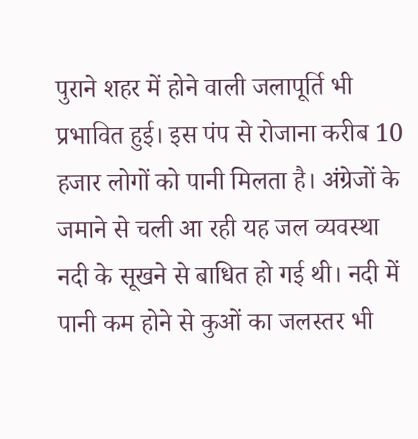पुराने शहर में होने वाली जलापूर्ति भी प्रभावित हुई। इस पंप से रोजाना करीब 10 हजार लोगों को पानी मिलता है। अंग्रेजों के जमाने से चली आ रही यह जल व्यवस्था नदी के सूखने से बाधित हो गई थी। नदी में पानी कम होने से कुओं का जलस्तर भी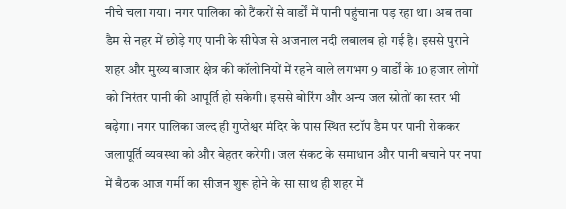नीचे चला गया। नगर पालिका को टैंकरों से वार्डों में पानी पहुंचाना पड़ रहा था। अब तवा डैम से नहर में छोड़े गए पानी के सीपेज से अजनाल नदी लबालब हो गई है। इससे पुराने शहर और मुख्य बाजार क्षेत्र की कॉलोनियों में रहने वाले लगभग 9 वार्डों के 10 हजार लोगों को निरंतर पानी की आपूर्ति हो सकेगी। इससे बोरिंग और अन्य जल स्रोतों का स्तर भी बढ़ेगा। नगर पालिका जल्द ही गुप्तेश्वर मंदिर के पास स्थित स्टॉप डैम पर पानी रोककर जलापूर्ति व्यवस्था को और बेहतर करेगी। जल संकट के समाधान और पानी बचाने पर नपा में बैठक आज गर्मी का सीजन शुरू होने के सा साथ ही शहर में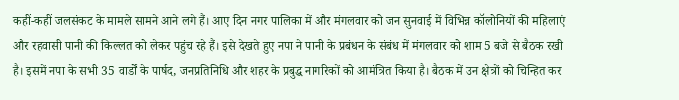कहीं-कहीं जलसंकट के मामले सामने आने लगे हैं। आए दिन नगर पालिका में और मंगलवार को जन सुनवाई में विभिन्न कॉलोनियों की महिलाएं और रहवासी पानी की किल्लत को लेकर पहुंच रहे हैं। इसे देखते हुए नपा ने पानी के प्रबंधन के संबंध में मंगलवार को शाम 5 बजे से बैठक रखी है। इसमें नपा के सभी 35 वार्डों के पार्षद, जनप्रतिनिधि और शहर के प्रबुद्ध नागरिकों को आमंत्रित किया है। बैठक में उन क्षेत्रों को चिन्हित कर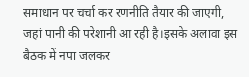समाधान पर चर्चा कर रणनीति तैयार की जाएगी, जहां पानी की परेशानी आ रही है।इसके अलावा इस बैठक में नपा जलकर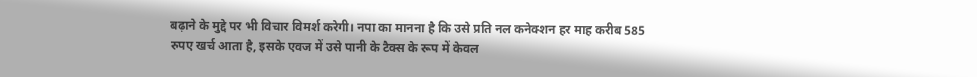बढ़ाने के मुद्दे पर भी विचार विमर्श करेगी। नपा का मानना है कि उसे प्रति नल कनेक्शन हर माह करीब 585 रुपए खर्च आता है, इसके एवज में उसे पानी के टैक्स के रूप में केवल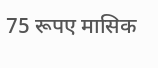75 रूपए मासिक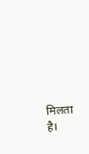मिलता है।